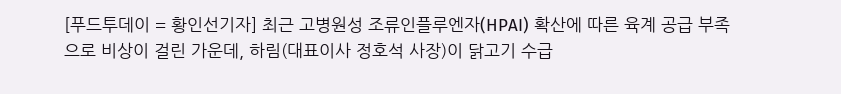[푸드투데이 = 황인선기자] 최근 고병원성 조류인플루엔자(HPAI) 확산에 따른 육계 공급 부족으로 비상이 걸린 가운데, 하림(대표이사 정호석 사장)이 닭고기 수급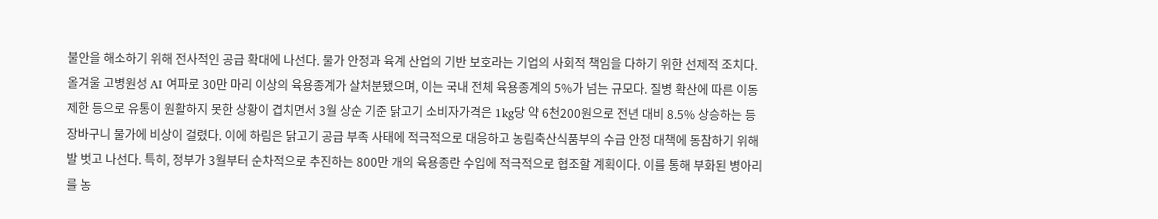불안을 해소하기 위해 전사적인 공급 확대에 나선다. 물가 안정과 육계 산업의 기반 보호라는 기업의 사회적 책임을 다하기 위한 선제적 조치다. 올겨울 고병원성 AI 여파로 30만 마리 이상의 육용종계가 살처분됐으며, 이는 국내 전체 육용종계의 5%가 넘는 규모다. 질병 확산에 따른 이동제한 등으로 유통이 원활하지 못한 상황이 겹치면서 3월 상순 기준 닭고기 소비자가격은 1kg당 약 6천200원으로 전년 대비 8.5% 상승하는 등 장바구니 물가에 비상이 걸렸다. 이에 하림은 닭고기 공급 부족 사태에 적극적으로 대응하고 농림축산식품부의 수급 안정 대책에 동참하기 위해 발 벗고 나선다. 특히, 정부가 3월부터 순차적으로 추진하는 800만 개의 육용종란 수입에 적극적으로 협조할 계획이다. 이를 통해 부화된 병아리를 농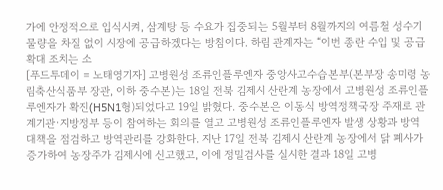가에 안정적으로 입식시켜, 삼계탕 등 수요가 집중되는 5월부터 8월까지의 여름철 성수기 물량을 차질 없이 시장에 공급하겠다는 방침이다. 하림 관계자는 “이번 종란 수입 및 공급 확대 조치는 소
[푸드투데이 = 노태영기자] 고병원성 조류인플루엔자 중앙사고수습본부(본부장 송미령 농림축산식품부 장관, 이하 중수본)는 18일 전북 김제시 산란계 농장에서 고병원성 조류인플루엔자가 확진(H5N1형)되었다고 19일 밝혔다. 중수본은 이동식 방역정책국장 주재로 관계기관·지방정부 등이 참여하는 회의를 열고 고병원성 조류인플루엔자 발생 상황과 방역 대책을 점검하고 방역관리를 강화한다. 지난 17일 전북 김제시 산란계 농장에서 닭 폐사가 증가하여 농장주가 김제시에 신고했고, 이에 정밀검사를 실시한 결과 18일 고병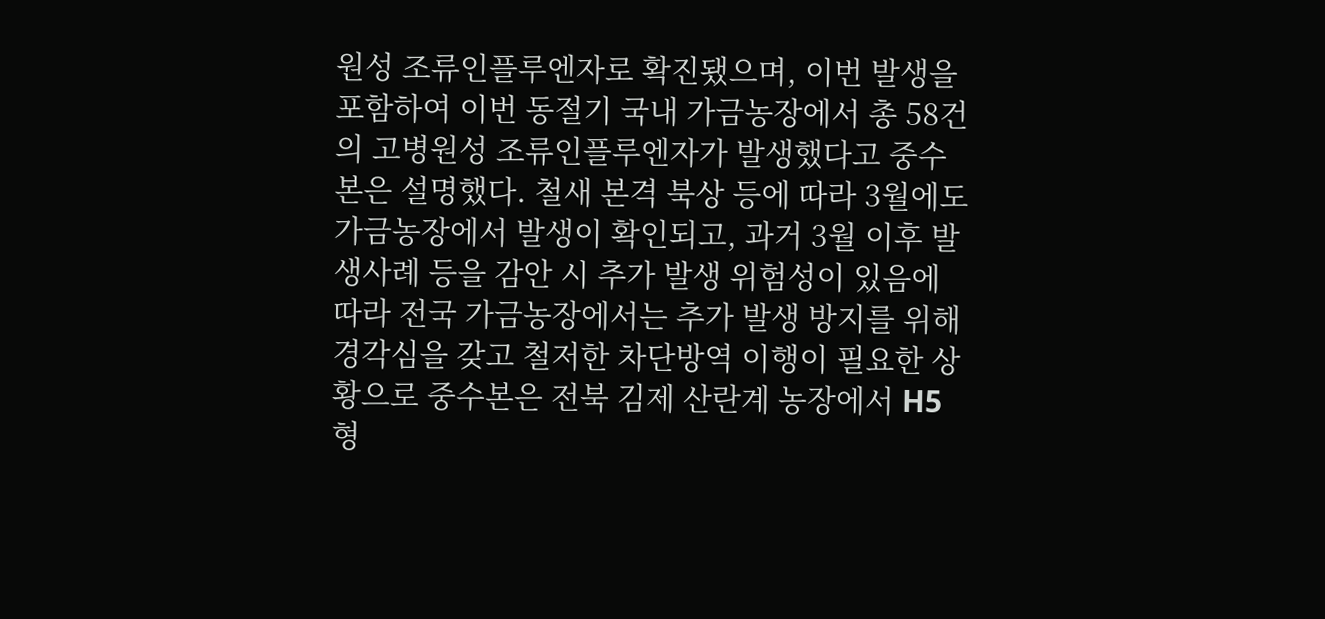원성 조류인플루엔자로 확진됐으며, 이번 발생을 포함하여 이번 동절기 국내 가금농장에서 총 58건의 고병원성 조류인플루엔자가 발생했다고 중수본은 설명했다. 철새 본격 북상 등에 따라 3월에도 가금농장에서 발생이 확인되고, 과거 3월 이후 발생사례 등을 감안 시 추가 발생 위험성이 있음에 따라 전국 가금농장에서는 추가 발생 방지를 위해 경각심을 갖고 철저한 차단방역 이행이 필요한 상황으로 중수본은 전북 김제 산란계 농장에서 H5형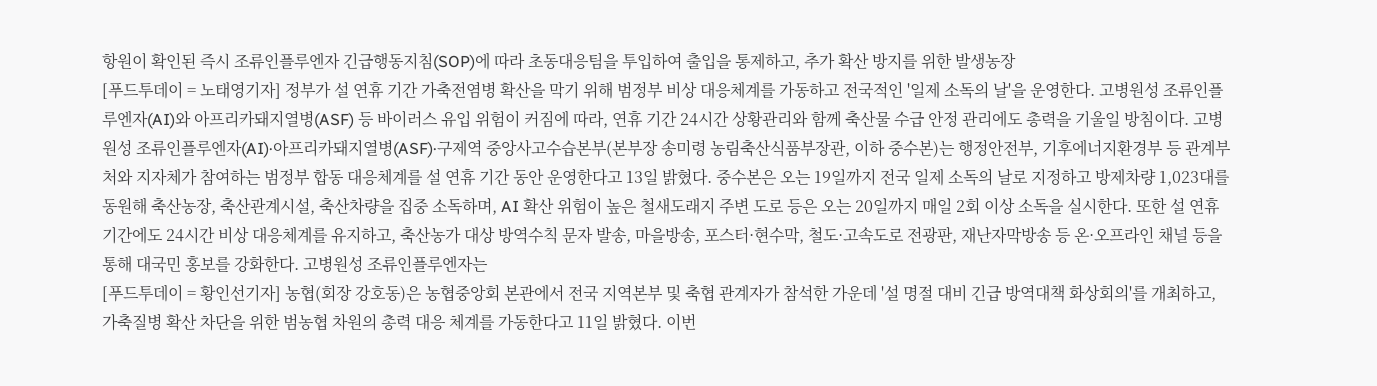항원이 확인된 즉시 조류인플루엔자 긴급행동지침(SOP)에 따라 초동대응팀을 투입하여 출입을 통제하고, 추가 확산 방지를 위한 발생농장
[푸드투데이 = 노태영기자] 정부가 설 연휴 기간 가축전염병 확산을 막기 위해 범정부 비상 대응체계를 가동하고 전국적인 '일제 소독의 날'을 운영한다. 고병원성 조류인플루엔자(AI)와 아프리카돼지열병(ASF) 등 바이러스 유입 위험이 커짐에 따라, 연휴 기간 24시간 상황관리와 함께 축산물 수급 안정 관리에도 총력을 기울일 방침이다. 고병원성 조류인플루엔자(AI)·아프리카돼지열병(ASF)·구제역 중앙사고수습본부(본부장 송미령 농림축산식품부장관, 이하 중수본)는 행정안전부, 기후에너지환경부 등 관계부처와 지자체가 참여하는 범정부 합동 대응체계를 설 연휴 기간 동안 운영한다고 13일 밝혔다. 중수본은 오는 19일까지 전국 일제 소독의 날로 지정하고 방제차량 1,023대를 동원해 축산농장, 축산관계시설, 축산차량을 집중 소독하며, AI 확산 위험이 높은 철새도래지 주변 도로 등은 오는 20일까지 매일 2회 이상 소독을 실시한다. 또한 설 연휴 기간에도 24시간 비상 대응체계를 유지하고, 축산농가 대상 방역수칙 문자 발송, 마을방송, 포스터·현수막, 철도·고속도로 전광판, 재난자막방송 등 온·오프라인 채널 등을 통해 대국민 홍보를 강화한다. 고병원성 조류인플루엔자는
[푸드투데이 = 황인선기자] 농협(회장 강호동)은 농협중앙회 본관에서 전국 지역본부 및 축협 관계자가 참석한 가운데 '설 명절 대비 긴급 방역대책 화상회의'를 개최하고, 가축질병 확산 차단을 위한 범농협 차원의 총력 대응 체계를 가동한다고 11일 밝혔다. 이번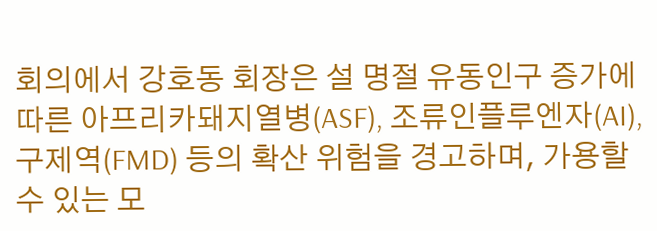회의에서 강호동 회장은 설 명절 유동인구 증가에 따른 아프리카돼지열병(ASF), 조류인플루엔자(AI), 구제역(FMD) 등의 확산 위험을 경고하며, 가용할 수 있는 모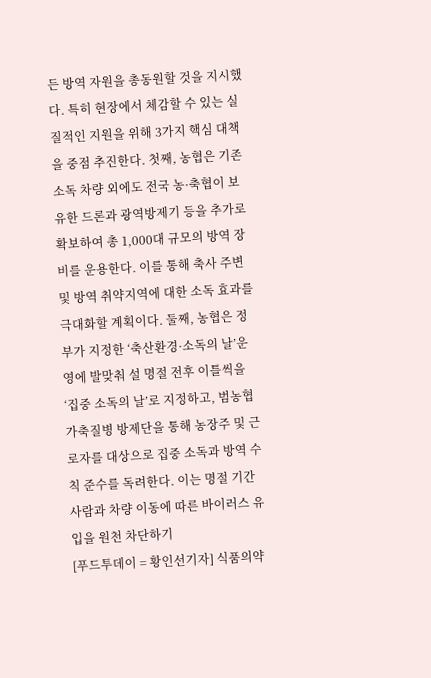든 방역 자원을 총동원할 것을 지시했다. 특히 현장에서 체감할 수 있는 실질적인 지원을 위해 3가지 핵심 대책을 중점 추진한다. 첫째, 농협은 기존 소독 차량 외에도 전국 농·축협이 보유한 드론과 광역방제기 등을 추가로 확보하여 총 1,000대 규모의 방역 장비를 운용한다. 이를 통해 축사 주변 및 방역 취약지역에 대한 소독 효과를 극대화할 계획이다. 둘째, 농협은 정부가 지정한 ‘축산환경·소독의 날’운영에 발맞춰 설 명절 전후 이틀씩을 ‘집중 소독의 날’로 지정하고, 범농협 가축질병 방제단을 통해 농장주 및 근로자를 대상으로 집중 소독과 방역 수칙 준수를 독려한다. 이는 명절 기간 사람과 차량 이동에 따른 바이러스 유입을 원천 차단하기
[푸드투데이 = 황인선기자] 식품의약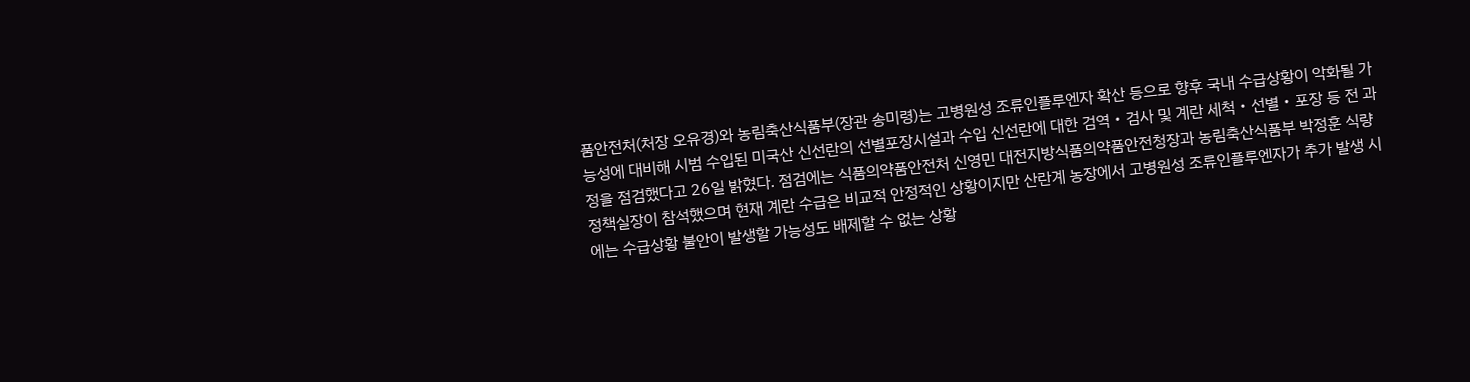품안전처(처장 오유경)와 농림축산식품부(장관 송미령)는 고병원성 조류인플루엔자 확산 등으로 향후 국내 수급상황이 악화될 가능성에 대비해 시범 수입된 미국산 신선란의 선별포장시설과 수입 신선란에 대한 검역‧검사 및 계란 세척‧선별‧포장 등 전 과정을 점검했다고 26일 밝혔다. 점검에는 식품의약품안전처 신영민 대전지방식품의약품안전청장과 농림축산식품부 박정훈 식량정책실장이 참석했으며 현재 계란 수급은 비교적 안정적인 상황이지만 산란계 농장에서 고병원성 조류인플루엔자가 추가 발생 시에는 수급상황 불안이 발생할 가능성도 배제할 수 없는 상황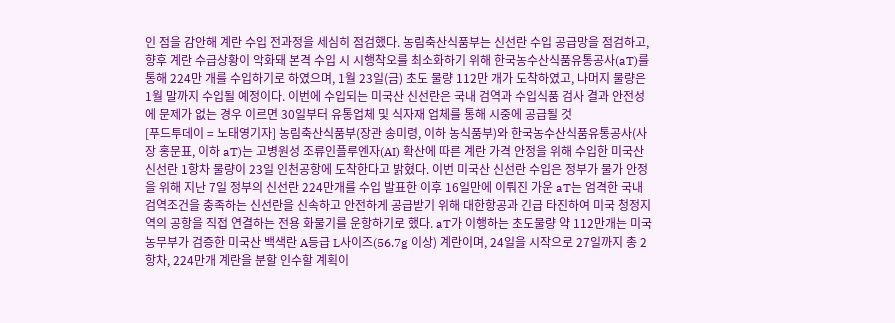인 점을 감안해 계란 수입 전과정을 세심히 점검했다. 농림축산식품부는 신선란 수입 공급망을 점검하고, 향후 계란 수급상황이 악화돼 본격 수입 시 시행착오를 최소화하기 위해 한국농수산식품유통공사(aT)를 통해 224만 개를 수입하기로 하였으며, 1월 23일(금) 초도 물량 112만 개가 도착하였고, 나머지 물량은 1월 말까지 수입될 예정이다. 이번에 수입되는 미국산 신선란은 국내 검역과 수입식품 검사 결과 안전성에 문제가 없는 경우 이르면 30일부터 유통업체 및 식자재 업체를 통해 시중에 공급될 것
[푸드투데이 = 노태영기자] 농림축산식품부(장관 송미령, 이하 농식품부)와 한국농수산식품유통공사(사장 홍문표, 이하 aT)는 고병원성 조류인플루엔자(AI) 확산에 따른 계란 가격 안정을 위해 수입한 미국산 신선란 1항차 물량이 23일 인천공항에 도착한다고 밝혔다. 이번 미국산 신선란 수입은 정부가 물가 안정을 위해 지난 7일 정부의 신선란 224만개를 수입 발표한 이후 16일만에 이뤄진 가운 aT는 엄격한 국내 검역조건을 충족하는 신선란을 신속하고 안전하게 공급받기 위해 대한항공과 긴급 타진하여 미국 청정지역의 공항을 직접 연결하는 전용 화물기를 운항하기로 했다. aT가 이행하는 초도물량 약 112만개는 미국 농무부가 검증한 미국산 백색란 A등급 L사이즈(56.7g 이상) 계란이며, 24일을 시작으로 27일까지 총 2항차, 224만개 계란을 분할 인수할 계획이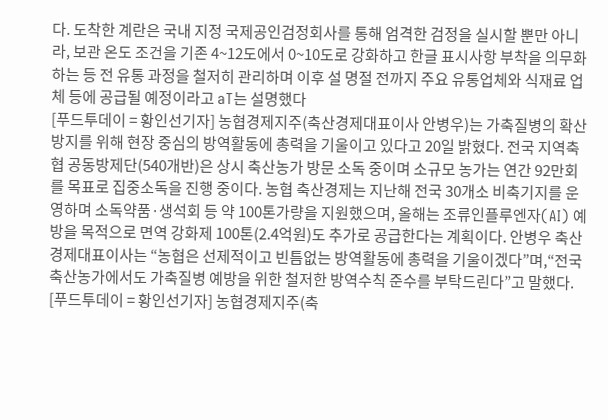다. 도착한 계란은 국내 지정 국제공인검정회사를 통해 엄격한 검정을 실시할 뿐만 아니라, 보관 온도 조건을 기존 4~12도에서 0~10도로 강화하고 한글 표시사항 부착을 의무화하는 등 전 유통 과정을 철저히 관리하며 이후 설 명절 전까지 주요 유통업체와 식재료 업체 등에 공급될 예정이라고 aT는 설명했다
[푸드투데이 = 황인선기자] 농협경제지주(축산경제대표이사 안병우)는 가축질병의 확산 방지를 위해 현장 중심의 방역활동에 총력을 기울이고 있다고 20일 밝혔다. 전국 지역축협 공동방제단(540개반)은 상시 축산농가 방문 소독 중이며 소규모 농가는 연간 92만회를 목표로 집중소독을 진행 중이다. 농협 축산경제는 지난해 전국 30개소 비축기지를 운영하며 소독약품·생석회 등 약 100톤가량을 지원했으며, 올해는 조류인플루엔자(AI) 예방을 목적으로 면역 강화제 100톤(2.4억원)도 추가로 공급한다는 계획이다. 안병우 축산경제대표이사는 “농협은 선제적이고 빈틈없는 방역활동에 총력을 기울이겠다”며,“전국 축산농가에서도 가축질병 예방을 위한 철저한 방역수칙 준수를 부탁드린다”고 말했다.
[푸드투데이 = 황인선기자] 농협경제지주(축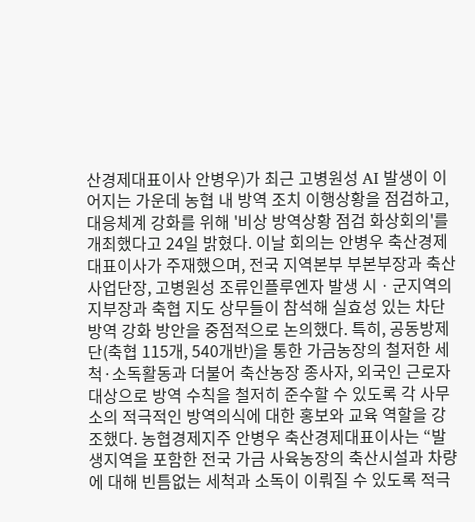산경제대표이사 안병우)가 최근 고병원성 AI 발생이 이어지는 가운데 농협 내 방역 조치 이행상황을 점검하고, 대응체계 강화를 위해 '비상 방역상황 점검 화상회의'를 개최했다고 24일 밝혔다. 이날 회의는 안병우 축산경제대표이사가 주재했으며, 전국 지역본부 부본부장과 축산사업단장, 고병원성 조류인플루엔자 발생 시ㆍ군지역의 지부장과 축협 지도 상무들이 참석해 실효성 있는 차단방역 강화 방안을 중점적으로 논의했다. 특히, 공동방제단(축협 115개, 540개반)을 통한 가금농장의 철저한 세척·소독활동과 더불어 축산농장 종사자, 외국인 근로자 대상으로 방역 수칙을 철저히 준수할 수 있도록 각 사무소의 적극적인 방역의식에 대한 홍보와 교육 역할을 강조했다. 농협경제지주 안병우 축산경제대표이사는 “발생지역을 포함한 전국 가금 사육농장의 축산시설과 차량에 대해 빈틈없는 세척과 소독이 이뤄질 수 있도록 적극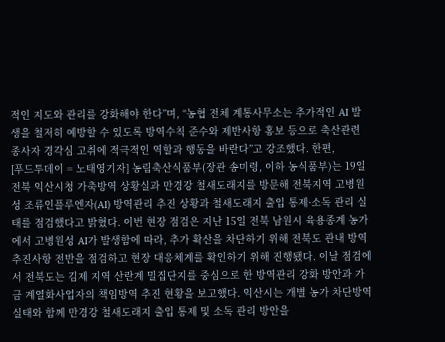적인 지도와 관리를 강화해야 한다”며, “농협 전체 계통사무소는 추가적인 AI 발생을 철저히 예방할 수 있도록 방역수칙 준수와 제반사항 홍보 등으로 축산관련 종사자 경각심 고취에 적극적인 역할과 행동을 바란다”고 강조했다. 한편,
[푸드투데이 = 노태영기자] 농림축산식품부(장관 송미령, 이하 농식품부)는 19일 전북 익산시청 가축방역 상황실과 만경강 철새도래지를 방문해 전북지역 고병원성 조류인플루엔자(AI) 방역관리 추진 상황과 철새도래지 출입 통제·소독 관리 실태를 점검했다고 밝혔다. 이번 현장 점검은 지난 15일 전북 남원시 육용종계 농가에서 고병원성 AI가 발생함에 따라, 추가 확산을 차단하기 위해 전북도 관내 방역 추진사항 전반을 점검하고 현장 대응체계를 확인하기 위해 진행됐다. 이날 점검에서 전북도는 김제 지역 산란계 밀집단지를 중심으로 한 방역관리 강화 방안과 가금 계열화사업자의 책임방역 추진 현황을 보고했다. 익산시는 개별 농가 차단방역 실태와 함께 만경강 철새도래지 출입 통제 및 소독 관리 방안을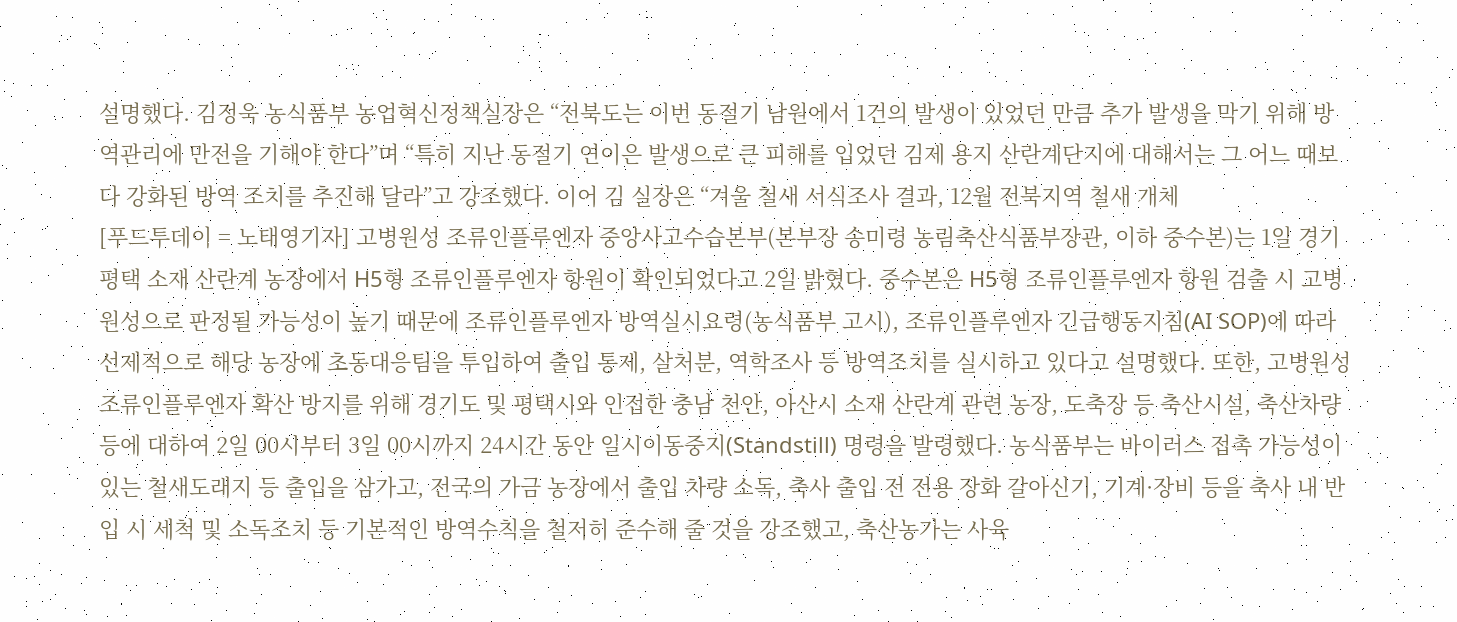설명했다. 김정욱 농식품부 농업혁신정책실장은 “전북도는 이번 동절기 남원에서 1건의 발생이 있었던 만큼 추가 발생을 막기 위해 방역관리에 만전을 기해야 한다”며 “특히 지난 동절기 연이은 발생으로 큰 피해를 입었던 김제 용지 산란계단지에 대해서는 그 어느 때보다 강화된 방역 조치를 추진해 달라”고 강조했다. 이어 김 실장은 “겨울 철새 서식조사 결과, 12월 전북지역 철새 개체
[푸드투데이 = 노태영기자] 고병원성 조류인플루엔자 중앙사고수습본부(본부장 송미령 농림축산식품부장관, 이하 중수본)는 1일 경기 평택 소재 산란계 농장에서 H5형 조류인플루엔자 항원이 확인되었다고 2일 밝혔다. 중수본은 H5형 조류인플루엔자 항원 검출 시 고병원성으로 판정될 가능성이 높기 때문에 조류인플루엔자 방역실시요령(농식품부 고시), 조류인플루엔자 긴급행동지침(AI SOP)에 따라 선제적으로 해당 농장에 초동대응팀을 투입하여 출입 통제, 살처분, 역학조사 등 방역조치를 실시하고 있다고 설명했다. 또한, 고병원성 조류인플루엔자 확산 방지를 위해 경기도 및 평택시와 인접한 충남 천안, 아산시 소재 산란계 관련 농장, 도축장 등 축산시설, 축산차량 등에 대하여 2일 00시부터 3일 00시까지 24시간 동안 일시이동중지(Standstill) 명령을 발령했다. 농식품부는 바이러스 접촉 가능성이 있는 철새도래지 등 출입을 삼가고, 전국의 가금 농장에서 출입 차량 소독, 축사 출입 전 전용 장화 갈아신기, 기계·장비 등을 축사 내 반입 시 세척 및 소독조치 등 기본적인 방역수칙을 철저히 준수해 줄 것을 강조했고, 축산농가는 사육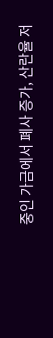중인 가금에서 폐사 증가, 산란율 저